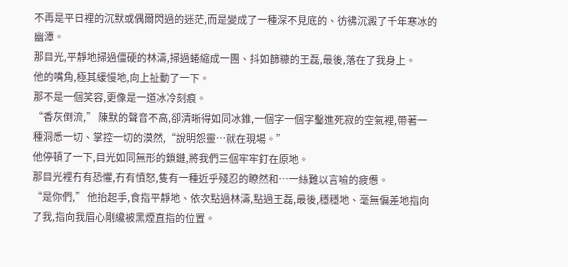不再是平日裡的沉默或偶爾閃過的迷茫,而是變成了一種深不見底的、彷彿沉澱了千年寒冰的幽潭。
那目光,平靜地掃過僵硬的林濤,掃過蜷縮成一團、抖如篩糠的王磊,最後,落在了我身上。
他的嘴角,極其緩慢地,向上扯動了一下。
那不是一個笑容,更像是一道冰冷刻痕。
“香灰倒流,” 陳默的聲音不高,卻清晰得如同冰錐,一個字一個字鑿進死寂的空氣裡,帶著一種洞悉一切、掌控一切的漠然,“說明怨靈…就在現場。”
他停頓了一下,目光如同無形的鎖鏈,將我們三個牢牢釘在原地。
那目光裡冇有恐懼,冇有憤怒,隻有一種近乎殘忍的瞭然和…一絲難以言喻的疲憊。
“是你們,” 他抬起手,食指平靜地、依次點過林濤,點過王磊,最後,穩穩地、毫無偏差地指向了我,指向我眉心剛纔被黑煙直指的位置。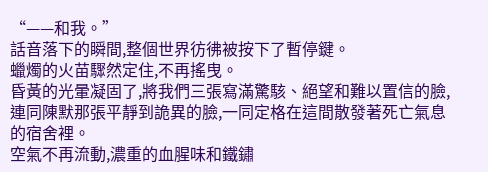“——和我。”
話音落下的瞬間,整個世界彷彿被按下了暫停鍵。
蠟燭的火苗驟然定住,不再搖曳。
昏黃的光暈凝固了,將我們三張寫滿驚駭、絕望和難以置信的臉,連同陳默那張平靜到詭異的臉,一同定格在這間散發著死亡氣息的宿舍裡。
空氣不再流動,濃重的血腥味和鐵鏽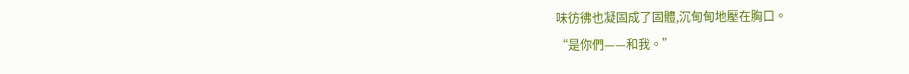味彷彿也凝固成了固體,沉甸甸地壓在胸口。
“是你們——和我。”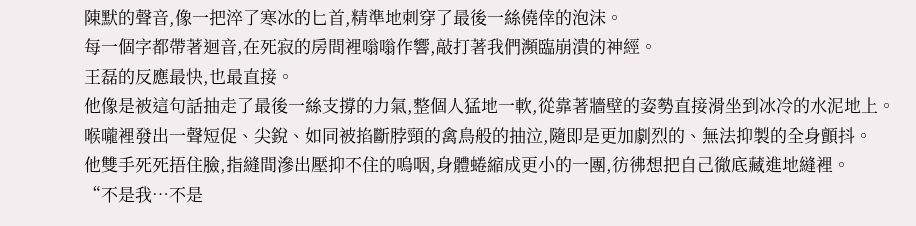陳默的聲音,像一把淬了寒冰的匕首,精準地刺穿了最後一絲僥倖的泡沫。
每一個字都帶著迴音,在死寂的房間裡嗡嗡作響,敲打著我們瀕臨崩潰的神經。
王磊的反應最快,也最直接。
他像是被這句話抽走了最後一絲支撐的力氣,整個人猛地一軟,從靠著牆壁的姿勢直接滑坐到冰冷的水泥地上。
喉嚨裡發出一聲短促、尖銳、如同被掐斷脖頸的禽鳥般的抽泣,隨即是更加劇烈的、無法抑製的全身顫抖。
他雙手死死捂住臉,指縫間滲出壓抑不住的嗚咽,身體蜷縮成更小的一團,彷彿想把自己徹底藏進地縫裡。
“不是我…不是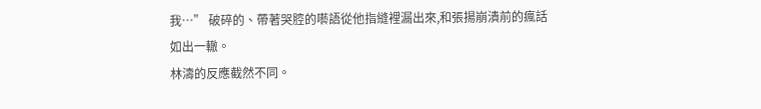我…” 破碎的、帶著哭腔的囈語從他指縫裡漏出來,和張揚崩潰前的瘋話如出一轍。
林濤的反應截然不同。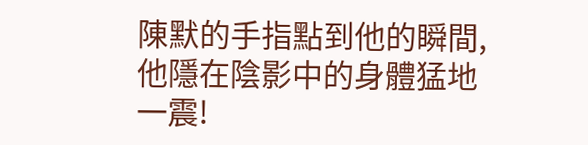陳默的手指點到他的瞬間,他隱在陰影中的身體猛地一震!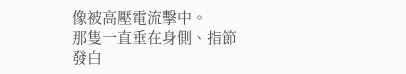像被高壓電流擊中。
那隻一直垂在身側、指節發白